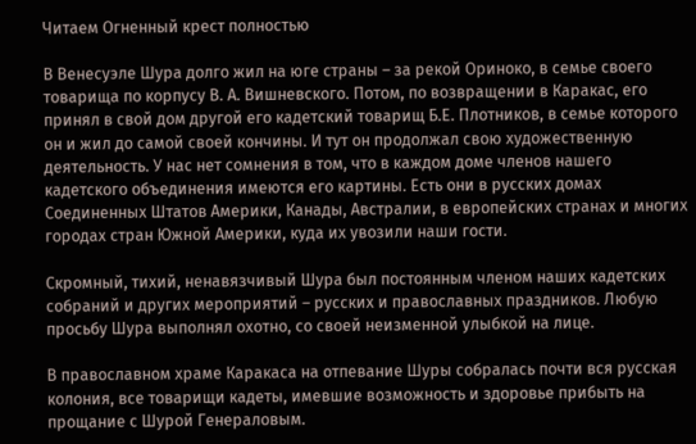Читаем Огненный крест полностью

В Венесуэле Шура долго жил на юге страны – за рекой Ориноко, в семье своего товарища по корпусу В. А. Вишневского. Потом, по возвращении в Каракас, его принял в свой дом другой его кадетский товарищ Б.Е. Плотников, в семье которого он и жил до самой своей кончины. И тут он продолжал свою художественную деятельность. У нас нет сомнения в том, что в каждом доме членов нашего кадетского объединения имеются его картины. Есть они в русских домах Соединенных Штатов Америки, Канады, Австралии, в европейских странах и многих городах стран Южной Америки, куда их увозили наши гости.

Скромный, тихий, ненавязчивый Шура был постоянным членом наших кадетских собраний и других мероприятий – русских и православных праздников. Любую просьбу Шура выполнял охотно, со своей неизменной улыбкой на лице.

В православном храме Каракаса на отпевание Шуры собралась почти вся русская колония, все товарищи кадеты, имевшие возможность и здоровье прибыть на прощание с Шурой Генераловым.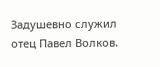Задушевно служил отец Павел Волков.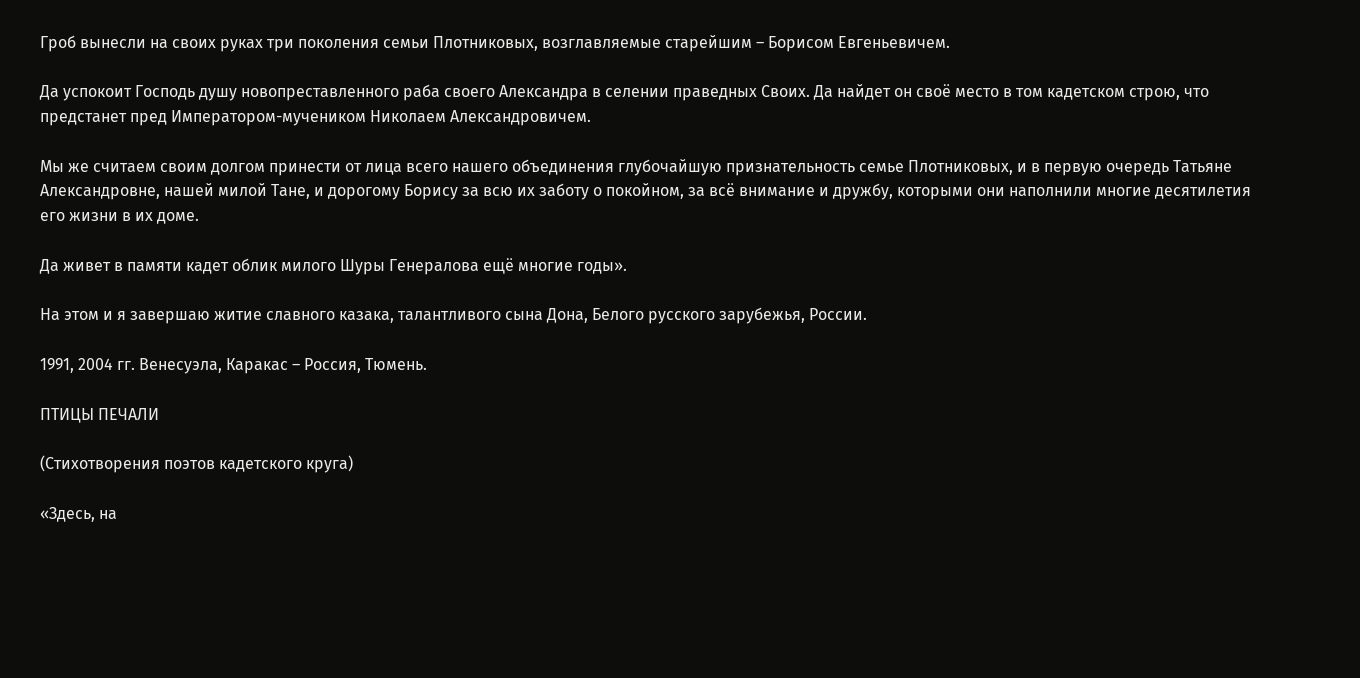Гроб вынесли на своих руках три поколения семьи Плотниковых, возглавляемые старейшим – Борисом Евгеньевичем.

Да успокоит Господь душу новопреставленного раба своего Александра в селении праведных Своих. Да найдет он своё место в том кадетском строю, что предстанет пред Императором-мучеником Николаем Александровичем.

Мы же считаем своим долгом принести от лица всего нашего объединения глубочайшую признательность семье Плотниковых, и в первую очередь Татьяне Александровне, нашей милой Тане, и дорогому Борису за всю их заботу о покойном, за всё внимание и дружбу, которыми они наполнили многие десятилетия его жизни в их доме.

Да живет в памяти кадет облик милого Шуры Генералова ещё многие годы».

На этом и я завершаю житие славного казака, талантливого сына Дона, Белого русского зарубежья, России.

1991, 2004 гг. Венесуэла, Каракас – Россия, Тюмень.

ПТИЦЫ ПЕЧАЛИ

(Стихотворения поэтов кадетского круга)

«Здесь, на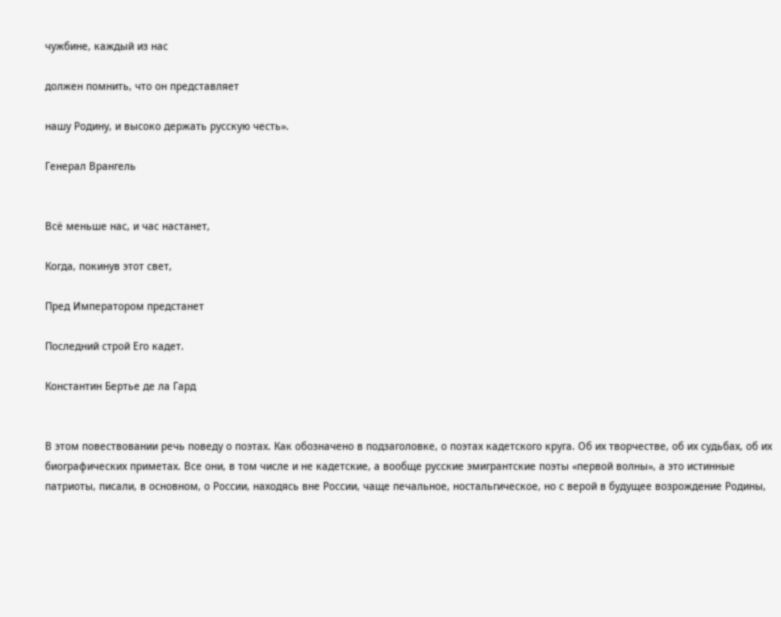чужбине, каждый из нас

должен помнить, что он представляет

нашу Родину, и высоко держать русскую честь».

Генерал Врангель


Всё меньше нас, и час настанет,

Когда, покинув этот свет,

Пред Императором предстанет

Последний строй Его кадет.

Константин Бертье де ла Гард


В этом повествовании речь поведу о поэтах. Как обозначено в подзаголовке, о поэтах кадетского круга. Об их творчестве, об их судьбах, об их биографических приметах. Все они, в том числе и не кадетские, а вообще русские эмигрантские поэты «первой волны», а это истинные патриоты, писали, в основном, о России, находясь вне России, чаще печальное, ностальгическое, но с верой в будущее возрождение Родины,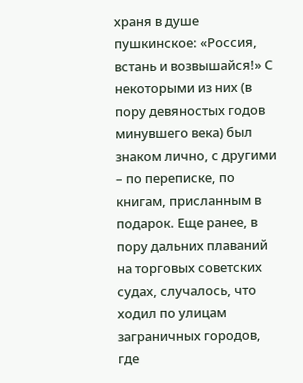храня в душе пушкинское: «Россия, встань и возвышайся!» С некоторыми из них (в пору девяностых годов минувшего века) был знаком лично, с другими – по переписке, по книгам, присланным в подарок. Еще ранее, в пору дальних плаваний на торговых советских судах, случалось, что ходил по улицам заграничных городов, где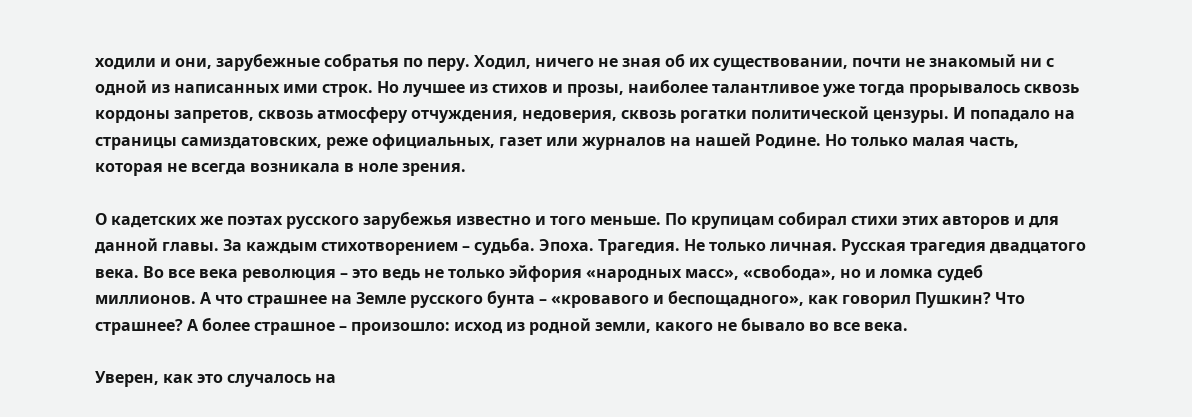ходили и они, зарубежные собратья по перу. Ходил, ничего не зная об их существовании, почти не знакомый ни с одной из написанных ими строк. Но лучшее из стихов и прозы, наиболее талантливое уже тогда прорывалось сквозь кордоны запретов, сквозь атмосферу отчуждения, недоверия, сквозь рогатки политической цензуры. И попадало на страницы самиздатовских, реже официальных, газет или журналов на нашей Родине. Но только малая часть, которая не всегда возникала в ноле зрения.

О кадетских же поэтах русского зарубежья известно и того меньше. По крупицам собирал стихи этих авторов и для данной главы. За каждым стихотворением – судьба. Эпоха. Трагедия. Не только личная. Русская трагедия двадцатого века. Во все века революция – это ведь не только эйфория «народных масс», «свобода», но и ломка судеб миллионов. А что страшнее на Земле русского бунта – «кровавого и беспощадного», как говорил Пушкин? Что страшнее? А более страшное – произошло: исход из родной земли, какого не бывало во все века.

Уверен, как это случалось на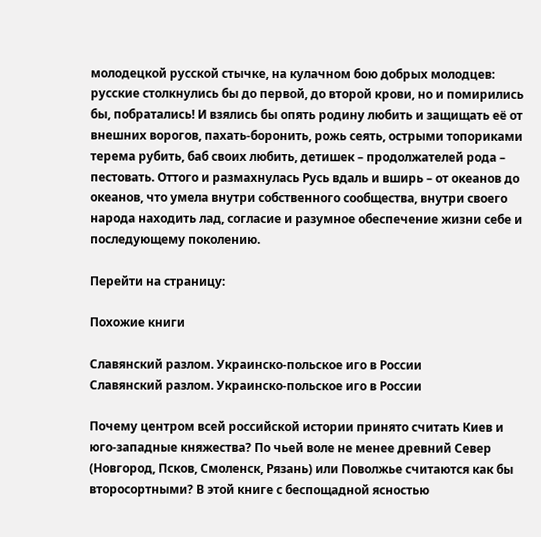молодецкой русской стычке, на кулачном бою добрых молодцев: русские столкнулись бы до первой, до второй крови, но и помирились бы, побратались! И взялись бы опять родину любить и защищать её от внешних ворогов, пахать-боронить, рожь сеять, острыми топориками терема рубить, баб своих любить, детишек – продолжателей рода – пестовать. Оттого и размахнулась Русь вдаль и вширь – от океанов до океанов, что умела внутри собственного сообщества, внутри своего народа находить лад, согласие и разумное обеспечение жизни себе и последующему поколению.

Перейти на страницу:

Похожие книги

Славянский разлом. Украинско-польское иго в России
Славянский разлом. Украинско-польское иго в России

Почему центром всей российской истории принято считать Киев и юго-западные княжества? По чьей воле не менее древний Север (Новгород, Псков, Смоленск, Рязань) или Поволжье считаются как бы второсортными? В этой книге с беспощадной ясностью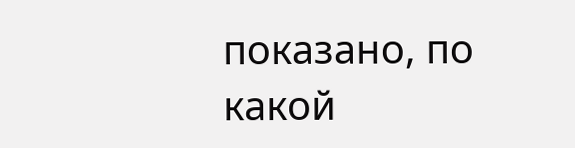показано, по какой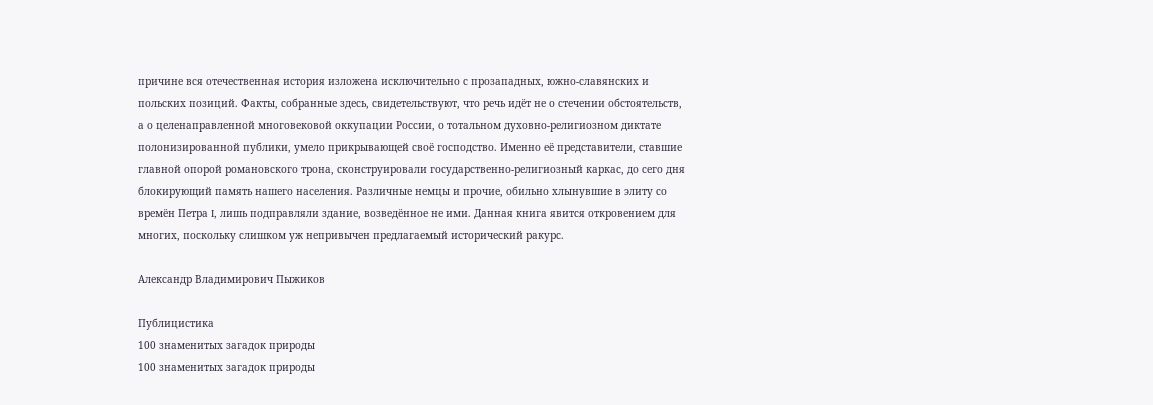причине вся отечественная история изложена исключительно с прозападных, южно-славянских и польских позиций. Факты, собранные здесь, свидетельствуют, что речь идёт не о стечении обстоятельств, а о целенаправленной многовековой оккупации России, о тотальном духовно-религиозном диктате полонизированной публики, умело прикрывающей своё господство. Именно её представители, ставшие главной опорой романовского трона, сконструировали государственно-религиозный каркас, до сего дня блокирующий память нашего населения. Различные немцы и прочие, обильно хлынувшие в элиту со времён Петра I, лишь подправляли здание, возведённое не ими. Данная книга явится откровением для многих, поскольку слишком уж непривычен предлагаемый исторический ракурс.

Александр Владимирович Пыжиков

Публицистика
100 знаменитых загадок природы
100 знаменитых загадок природы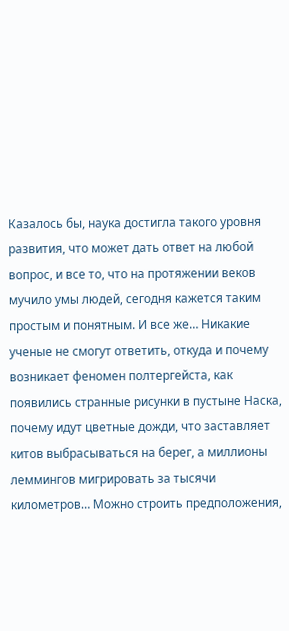Казалось бы, наука достигла такого уровня развития, что может дать ответ на любой вопрос, и все то, что на протяжении веков мучило умы людей, сегодня кажется таким простым и понятным. И все же… Никакие ученые не смогут ответить, откуда и почему возникает феномен полтергейста, как появились странные рисунки в пустыне Наска, почему идут цветные дожди, что заставляет китов выбрасываться на берег, а миллионы леммингов мигрировать за тысячи километров… Можно строить предположения,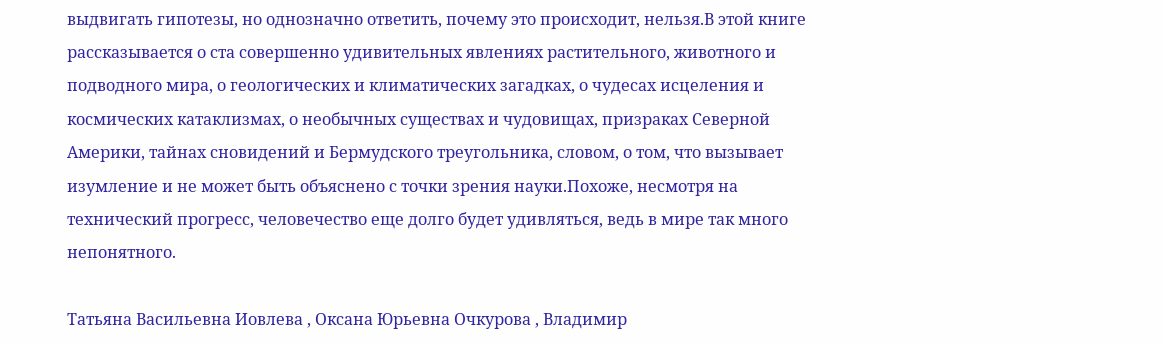выдвигать гипотезы, но однозначно ответить, почему это происходит, нельзя.В этой книге рассказывается о ста совершенно удивительных явлениях растительного, животного и подводного мира, о геологических и климатических загадках, о чудесах исцеления и космических катаклизмах, о необычных существах и чудовищах, призраках Северной Америки, тайнах сновидений и Бермудского треугольника, словом, о том, что вызывает изумление и не может быть объяснено с точки зрения науки.Похоже, несмотря на технический прогресс, человечество еще долго будет удивляться, ведь в мире так много непонятного.

Татьяна Васильевна Иовлева , Оксана Юрьевна Очкурова , Владимир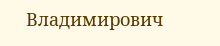Владимирович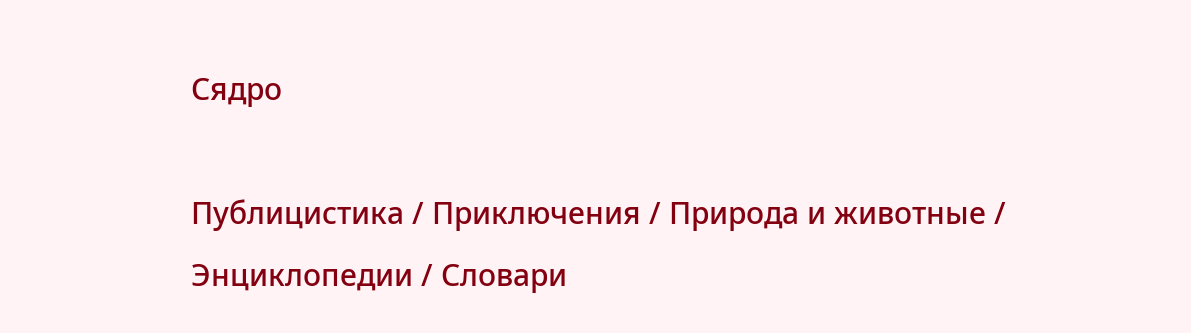Сядро

Публицистика / Приключения / Природа и животные / Энциклопедии / Словари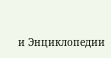и Энциклопедии